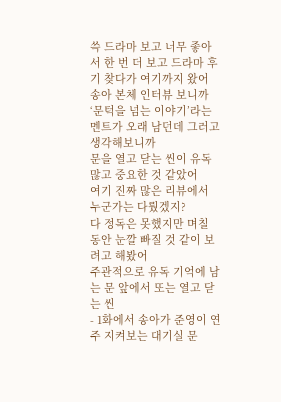쓱 드라마 보고 너무 좋아서 한 번 더 보고 드라마 후기 찾다가 여기까지 왔어
송아 본체 인터뷰 보니까 ‘문턱을 넘는 이야기’라는 멘트가 오래 남던데 그러고 생각해보니까
문을 열고 닫는 씬이 유독 많고 중요한 것 같았어
여기 진짜 많은 리뷰에서 누군가는 다뤘겠지?
다 정독은 못했지만 며칠 동안 눈깔 빠질 것 같이 보려고 해봤어
주관적으로 유독 기억에 남는 문 앞에서 또는 열고 닫는 씬
- 1화에서 송아가 준영이 연주 지켜보는 대기실 문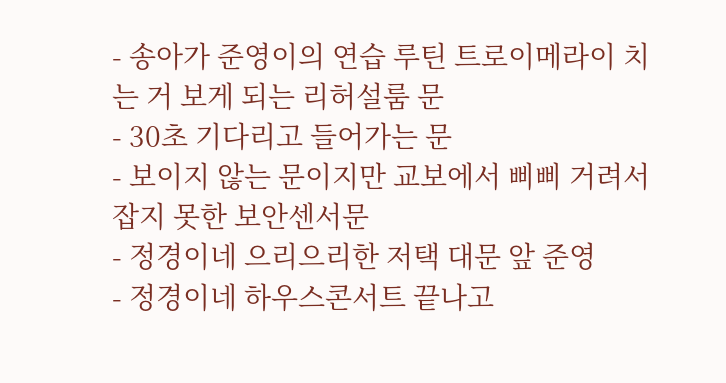- 송아가 준영이의 연습 루틴 트로이메라이 치는 거 보게 되는 리허설룸 문
- 30초 기다리고 들어가는 문
- 보이지 않는 문이지만 교보에서 삐삐 거려서 잡지 못한 보안센서문
- 정경이네 으리으리한 저택 대문 앞 준영
- 정경이네 하우스콘서트 끝나고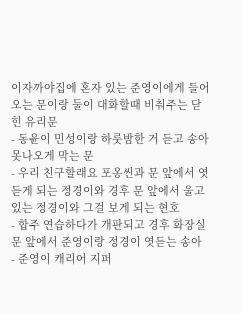이자까야집에 혼자 있는 준영이에게 들어오는 문이랑 둘이 대화할때 비춰주는 닫힌 유리문
- 동윤이 민성이랑 하룻밤한 거 듣고 송아 못나오게 막는 문
- 우리 친구할래요 포옹씬과 문 앞에서 엿듣게 되는 정경이와 경후 문 앞에서 울고 있는 정경이와 그걸 보게 되는 현호
- 합주 연습하다가 개판되고 경후 화장실 문 앞에서 준영이랑 정경이 엿듣는 송아
- 준영이 캐리어 지퍼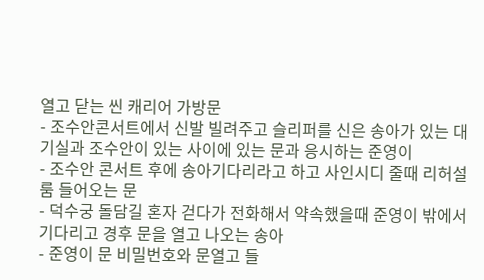열고 닫는 씬 캐리어 가방문
- 조수안콘서트에서 신발 빌려주고 슬리퍼를 신은 송아가 있는 대기실과 조수안이 있는 사이에 있는 문과 응시하는 준영이
- 조수안 콘서트 후에 송아기다리라고 하고 사인시디 줄때 리허설룸 들어오는 문
- 덕수궁 돌담길 혼자 걷다가 전화해서 약속했을때 준영이 밖에서 기다리고 경후 문을 열고 나오는 송아
- 준영이 문 비밀번호와 문열고 들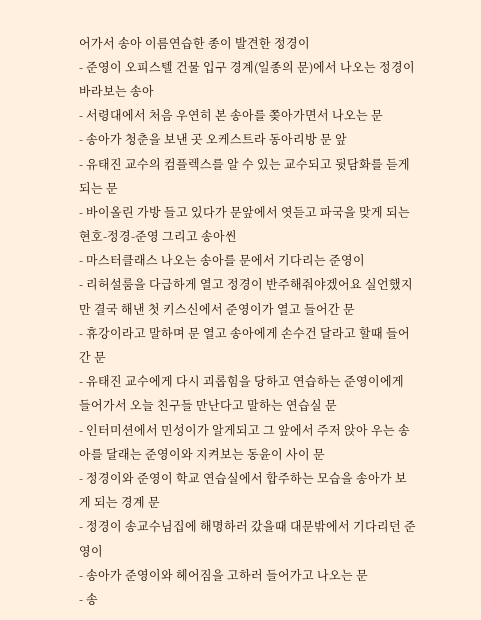어가서 송아 이름연습한 종이 발견한 정경이
- 준영이 오피스텔 건물 입구 경계(일종의 문)에서 나오는 정경이 바라보는 송아
- 서령대에서 처음 우연히 본 송아를 쫒아가면서 나오는 문
- 송아가 청춘을 보낸 곳 오케스트라 동아리방 문 앞
- 유태진 교수의 컴플렉스를 알 수 있는 교수되고 뒷담화를 듣게 되는 문
- 바이올린 가방 들고 있다가 문앞에서 엿듣고 파국을 맞게 되는 현호-정경-준영 그리고 송아씬
- 마스터클래스 나오는 송아를 문에서 기다리는 준영이
- 리허설룸을 다급하게 열고 정경이 반주해줘야겠어요 실언했지만 결국 해낸 첫 키스신에서 준영이가 열고 들어간 문
- 휴강이라고 말하며 문 열고 송아에게 손수건 달라고 할때 들어간 문
- 유태진 교수에게 다시 괴롭힘을 당하고 연습하는 준영이에게 들어가서 오늘 친구들 만난다고 말하는 연습실 문
- 인터미션에서 민성이가 알게되고 그 앞에서 주저 앉아 우는 송아를 달래는 준영이와 지켜보는 동윤이 사이 문
- 정경이와 준영이 학교 연습실에서 합주하는 모습을 송아가 보게 되는 경계 문
- 정경이 송교수님집에 해명하러 갔을때 대문밖에서 기다리던 준영이
- 송아가 준영이와 헤어짐을 고하러 들어가고 나오는 문
- 송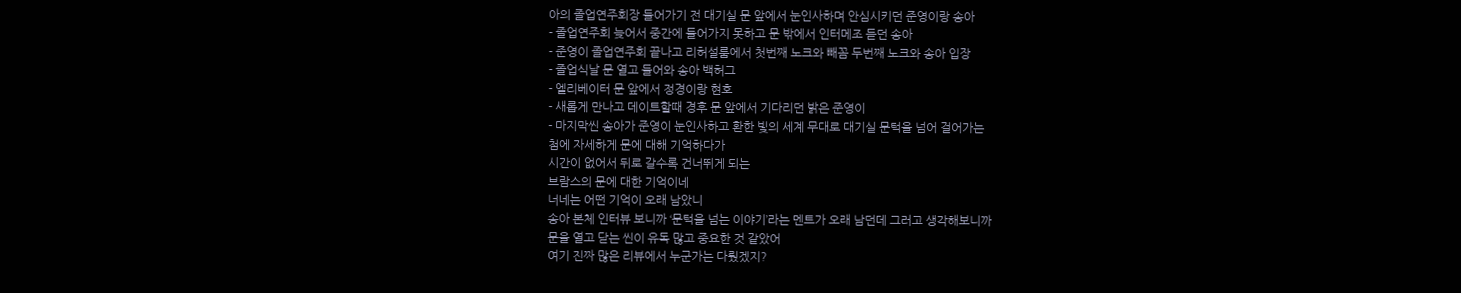아의 졸업연주회장 들어가기 전 대기실 문 앞에서 눈인사하며 안심시키던 준영이랑 송아
- 졸업연주회 늦어서 중간에 들어가지 못하고 문 밖에서 인터메조 듣던 송아
- 준영이 졸업연주회 끝나고 리허설룸에서 첫번째 노크와 빼꼼 두번째 노크와 송아 입장
- 졸업식날 문 열고 들어와 송아 백허그
- 엘리베이터 문 앞에서 정경이랑 현호
- 새롭게 만나고 데이트할때 경후 문 앞에서 기다리던 밝은 준영이
- 마지막씬 송아가 준영이 눈인사하고 환한 빛의 세계 무대로 대기실 문턱을 넘어 걸어가는
첨에 자세하게 문에 대해 기억하다가
시간이 없어서 뒤로 갈수록 건너뛰게 되는
브람스의 문에 대한 기억이네
너네는 어떤 기억이 오래 남았니
송아 본체 인터뷰 보니까 ‘문턱을 넘는 이야기’라는 멘트가 오래 남던데 그러고 생각해보니까
문을 열고 닫는 씬이 유독 많고 중요한 것 같았어
여기 진짜 많은 리뷰에서 누군가는 다뤘겠지?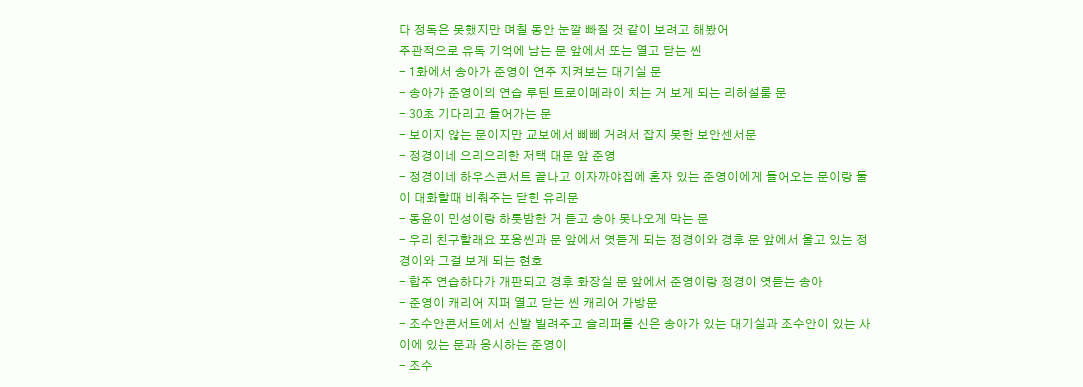다 정독은 못했지만 며칠 동안 눈깔 빠질 것 같이 보려고 해봤어
주관적으로 유독 기억에 남는 문 앞에서 또는 열고 닫는 씬
- 1화에서 송아가 준영이 연주 지켜보는 대기실 문
- 송아가 준영이의 연습 루틴 트로이메라이 치는 거 보게 되는 리허설룸 문
- 30초 기다리고 들어가는 문
- 보이지 않는 문이지만 교보에서 삐삐 거려서 잡지 못한 보안센서문
- 정경이네 으리으리한 저택 대문 앞 준영
- 정경이네 하우스콘서트 끝나고 이자까야집에 혼자 있는 준영이에게 들어오는 문이랑 둘이 대화할때 비춰주는 닫힌 유리문
- 동윤이 민성이랑 하룻밤한 거 듣고 송아 못나오게 막는 문
- 우리 친구할래요 포옹씬과 문 앞에서 엿듣게 되는 정경이와 경후 문 앞에서 울고 있는 정경이와 그걸 보게 되는 현호
- 합주 연습하다가 개판되고 경후 화장실 문 앞에서 준영이랑 정경이 엿듣는 송아
- 준영이 캐리어 지퍼 열고 닫는 씬 캐리어 가방문
- 조수안콘서트에서 신발 빌려주고 슬리퍼를 신은 송아가 있는 대기실과 조수안이 있는 사이에 있는 문과 응시하는 준영이
- 조수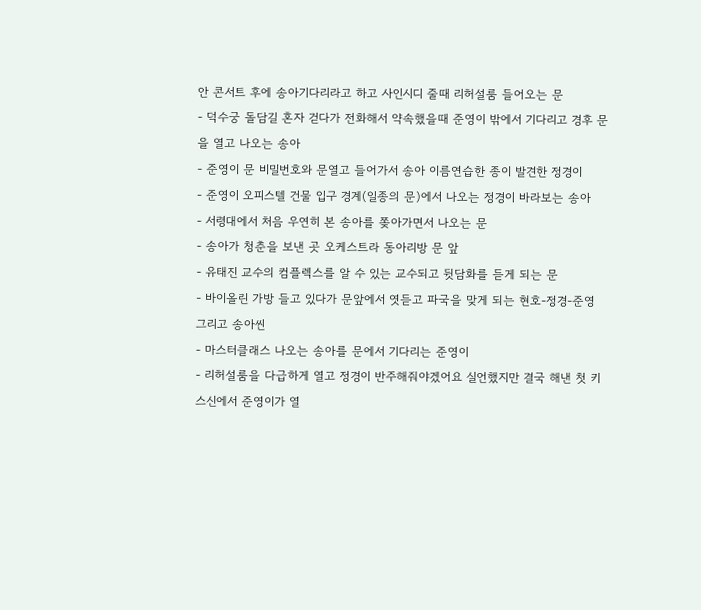안 콘서트 후에 송아기다리라고 하고 사인시디 줄때 리허설룸 들어오는 문
- 덕수궁 돌담길 혼자 걷다가 전화해서 약속했을때 준영이 밖에서 기다리고 경후 문을 열고 나오는 송아
- 준영이 문 비밀번호와 문열고 들어가서 송아 이름연습한 종이 발견한 정경이
- 준영이 오피스텔 건물 입구 경계(일종의 문)에서 나오는 정경이 바라보는 송아
- 서령대에서 처음 우연히 본 송아를 쫒아가면서 나오는 문
- 송아가 청춘을 보낸 곳 오케스트라 동아리방 문 앞
- 유태진 교수의 컴플렉스를 알 수 있는 교수되고 뒷담화를 듣게 되는 문
- 바이올린 가방 들고 있다가 문앞에서 엿듣고 파국을 맞게 되는 현호-정경-준영 그리고 송아씬
- 마스터클래스 나오는 송아를 문에서 기다리는 준영이
- 리허설룸을 다급하게 열고 정경이 반주해줘야겠어요 실언했지만 결국 해낸 첫 키스신에서 준영이가 열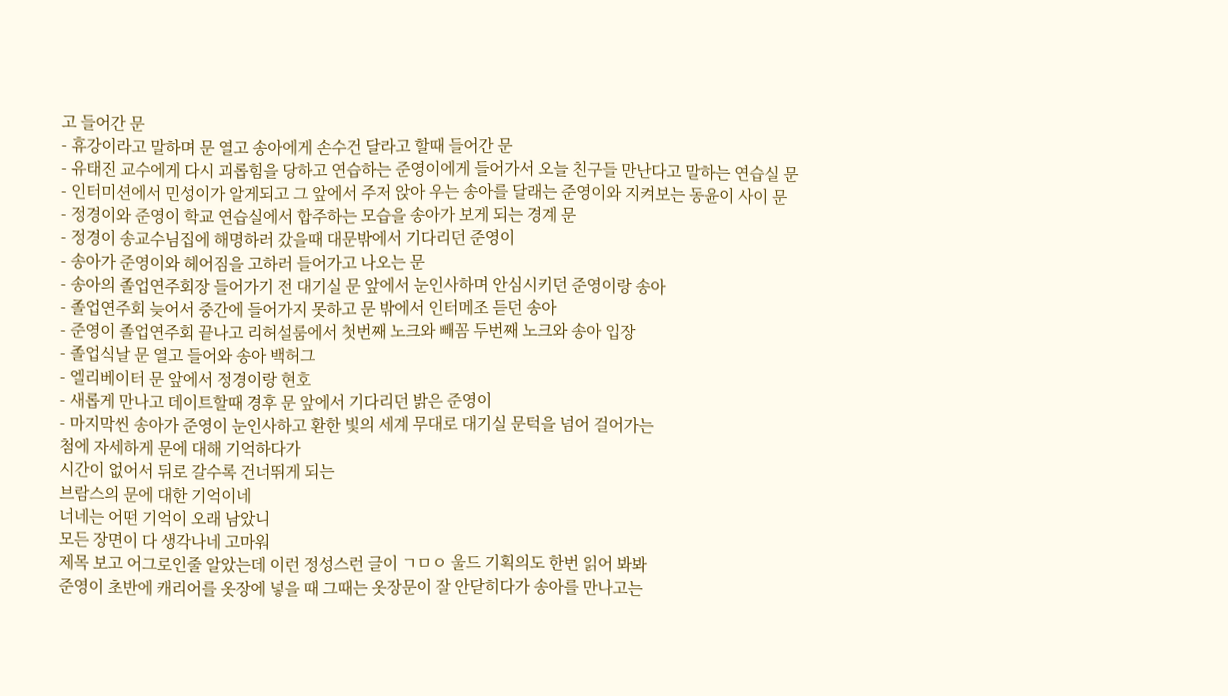고 들어간 문
- 휴강이라고 말하며 문 열고 송아에게 손수건 달라고 할때 들어간 문
- 유태진 교수에게 다시 괴롭힘을 당하고 연습하는 준영이에게 들어가서 오늘 친구들 만난다고 말하는 연습실 문
- 인터미션에서 민성이가 알게되고 그 앞에서 주저 앉아 우는 송아를 달래는 준영이와 지켜보는 동윤이 사이 문
- 정경이와 준영이 학교 연습실에서 합주하는 모습을 송아가 보게 되는 경계 문
- 정경이 송교수님집에 해명하러 갔을때 대문밖에서 기다리던 준영이
- 송아가 준영이와 헤어짐을 고하러 들어가고 나오는 문
- 송아의 졸업연주회장 들어가기 전 대기실 문 앞에서 눈인사하며 안심시키던 준영이랑 송아
- 졸업연주회 늦어서 중간에 들어가지 못하고 문 밖에서 인터메조 듣던 송아
- 준영이 졸업연주회 끝나고 리허설룸에서 첫번째 노크와 빼꼼 두번째 노크와 송아 입장
- 졸업식날 문 열고 들어와 송아 백허그
- 엘리베이터 문 앞에서 정경이랑 현호
- 새롭게 만나고 데이트할때 경후 문 앞에서 기다리던 밝은 준영이
- 마지막씬 송아가 준영이 눈인사하고 환한 빛의 세계 무대로 대기실 문턱을 넘어 걸어가는
첨에 자세하게 문에 대해 기억하다가
시간이 없어서 뒤로 갈수록 건너뛰게 되는
브람스의 문에 대한 기억이네
너네는 어떤 기억이 오래 남았니
모든 장면이 다 생각나네 고마워
제목 보고 어그로인줄 알았는데 이런 정성스런 글이 ㄱㅁㅇ 울드 기획의도 한번 읽어 봐봐
준영이 초반에 캐리어를 옷장에 넣을 때 그때는 옷장문이 잘 안닫히다가 송아를 만나고는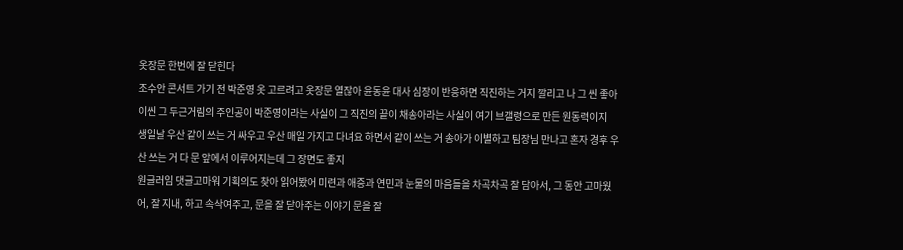옷장문 한번에 잘 닫힌다
조수안 콘서트 가기 전 박준영 옷 고르려고 옷장문 열잖아 윤동윤 대사 심장이 반응하면 직진하는 거지 깔리고 나 그 씬 좋아
이씬 그 두근거림의 주인공이 박준영이라는 사실이 그 직진의 끝이 채송아라는 사실이 여기 브갤령으로 만든 원동력이지
생일날 우산 같이 쓰는 거 싸우고 우산 매일 가지고 다녀요 하면서 같이 쓰는 거 송아가 이별하고 팀장님 만나고 혼자 경후 우산 쓰는 거 다 문 앞에서 이루어지는데 그 장면도 좋지
원글러임 댓글고마워 기획의도 찾아 읽어봤어 미련과 애증과 연민과 눈물의 마음들을 차곡차곡 잘 담아서, 그 동안 고마웠어, 잘 지내, 하고 속삭여주고, 문을 잘 닫아주는 이야기 문을 잘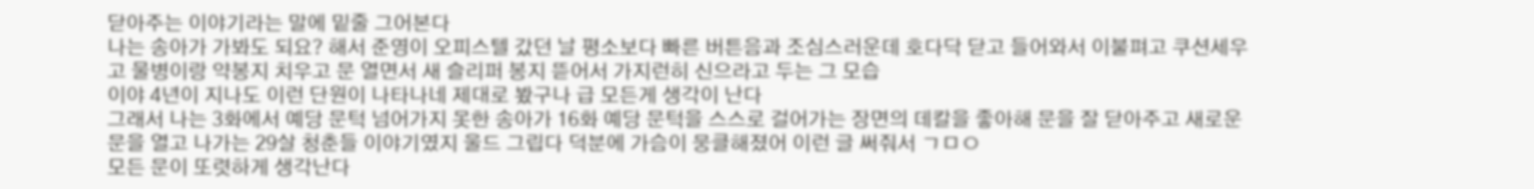닫아주는 이야기라는 말에 밑줄 그어본다
나는 송아가 가봐도 되요? 해서 준영이 오피스텔 갔던 날 평소보다 빠른 버튼음과 조심스러운데 호다닥 닫고 들어와서 이불펴고 쿠션세우고 물병이랑 약봉지 치우고 문 열면서 새 슬리퍼 봉지 뜯어서 가지런히 신으라고 두는 그 모습
이야 4년이 지나도 이런 단원이 나타나네 제대로 봤구나 급 모든게 생각이 난다
그래서 나는 3화에서 예당 문턱 넘어가지 못한 송아가 16화 예당 문턱을 스스로 걸어가는 장면의 데칼을 좋아해 문을 잘 닫아주고 새로운 문을 열고 나가는 29살 청춘들 이야기였지 울드 그립다 덕분에 가슴이 뭉클해졌어 이런 글 써줘서 ㄱㅁㅇ
모든 문이 또렷하게 생각난다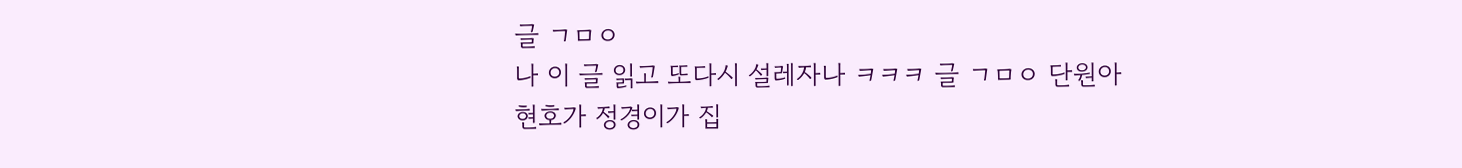글 ㄱㅁㅇ
나 이 글 읽고 또다시 설레자나 ㅋㅋㅋ 글 ㄱㅁㅇ 단원아
현호가 정경이가 집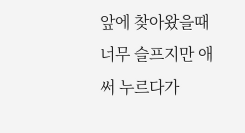앞에 찾아왔을때 너무 슬프지만 애써 누르다가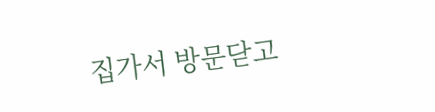집가서 방문닫고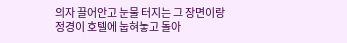의자 끌어안고 눈물 터지는 그 장면이랑 정경이 호텔에 눕혀놓고 돌아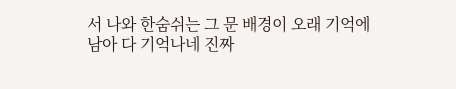서 나와 한숨쉬는 그 문 배경이 오래 기억에 남아 다 기억나네 진짜